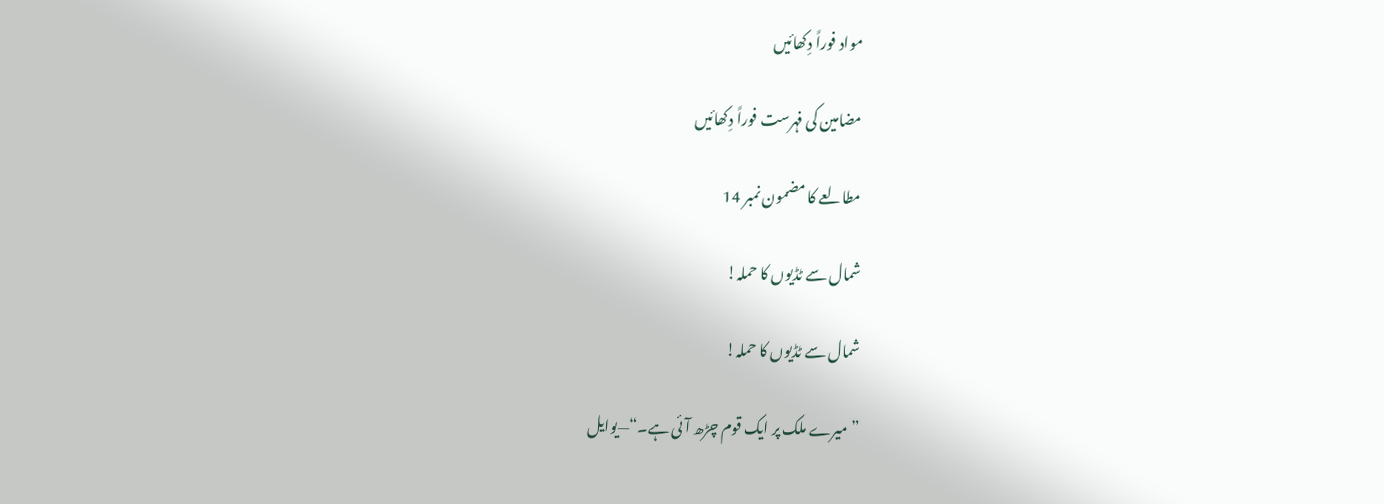مواد فوراً دِکھائیں

مضامین کی فہرست فوراً دِکھائیں

مطالعے کا مضمون نمبر 14

شمال سے ٹڈیوں کا حملہ!

شمال سے ٹڈیوں کا حملہ!

”میرے ملک پر ایک قوم چڑھ آئی ہے۔“—یوایل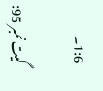1:6۔

گیت نمبر 95: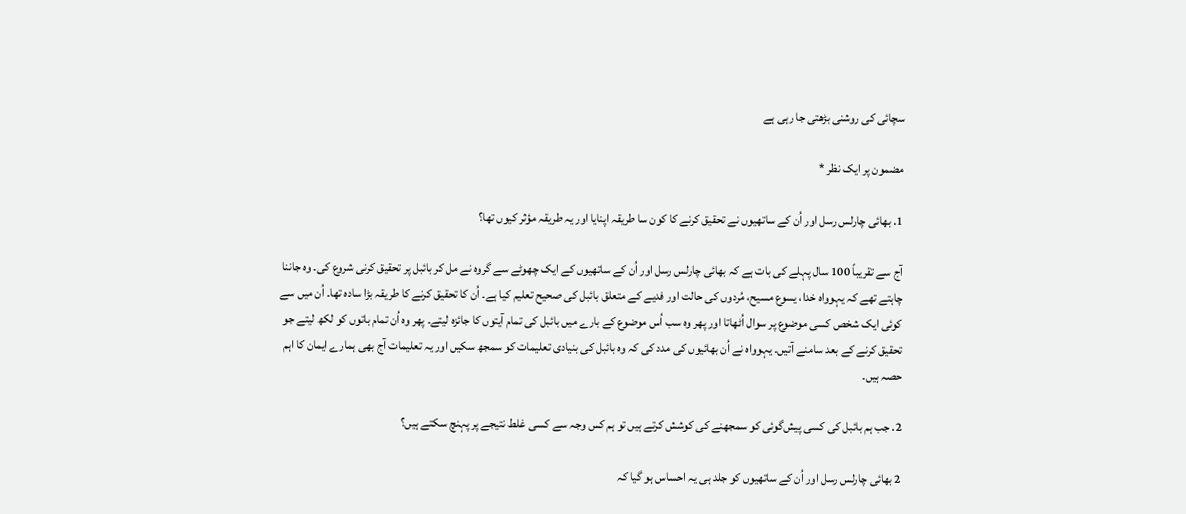سچائی کی روشنی بڑھتی جا رہی ہے

مضمون پر ایک نظر *

1. بھائی چارلس رسل اور اُن کے ساتھیوں نے تحقیق کرنے کا کون سا طریقہ اپنایا اور یہ طریقہ مؤثر کیوں تھا؟

آج سے تقریباً 100 سال پہلے کی بات ہے کہ بھائی چارلس رسل اور اُن کے ساتھیوں کے ایک چھوٹے سے گروہ نے مل کر بائبل پر تحقیق کرنی شروع کی۔ وہ جاننا چاہتے تھے کہ یہوواہ خدا، یسوع مسیح، مُردوں کی حالت اور فدیے کے متعلق بائبل کی صحیح تعلیم کیا ہے۔ اُن کا تحقیق کرنے کا طریقہ بڑا سادہ تھا۔ اُن میں سے کوئی ایک شخص کسی موضوع پر سوال اُٹھاتا اور پھر وہ سب اُس موضوع کے بارے میں بائبل کی تمام آیتوں کا جائزہ لیتے۔ پھر وہ اُن تمام باتوں کو لکھ لیتے جو تحقیق کرنے کے بعد سامنے آتیں۔ یہوواہ نے اُن بھائیوں کی مدد کی کہ وہ بائبل کی بنیادی تعلیمات کو سمجھ سکیں اور یہ تعلیمات آج بھی ہمارے ایمان کا اہم حصہ ہیں۔

2. جب ہم بائبل کی کسی پیش‌گوئی کو سمجھنے کی کوشش کرتے ہیں تو ہم کس وجہ سے کسی غلط نتیجے پر پہنچ سکتے ہیں؟

2 بھائی چارلس رسل اور اُن کے ساتھیوں کو جلد ہی یہ احساس ہو گیا کہ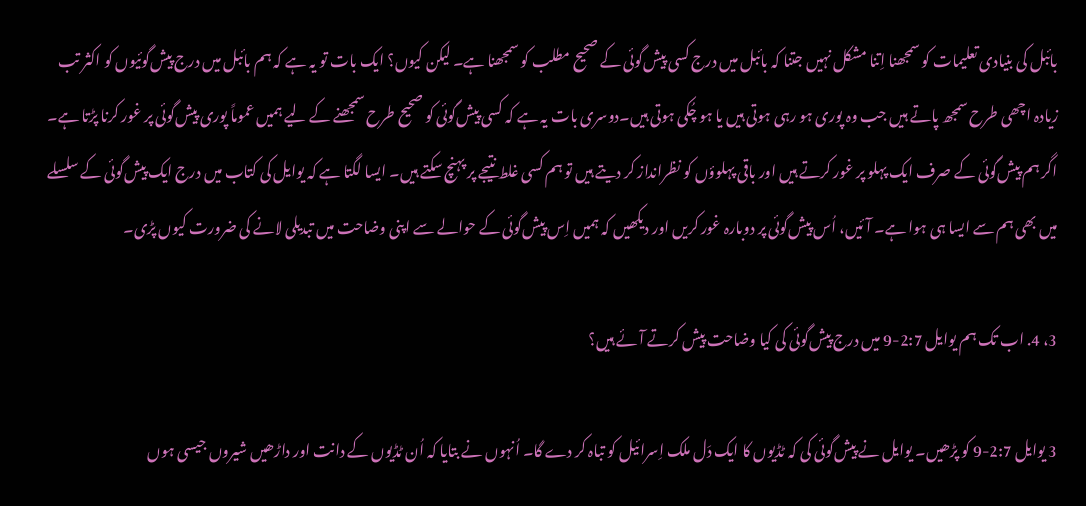بائبل کی بنیادی تعلیمات کو سمجھنا اِتنا مشکل نہیں جتنا کہ بائبل میں درج کسی پیش‌گوئی کے صحیح مطلب کو سمجھنا ہے۔ لیکن کیوں؟ ایک بات تو یہ ہے کہ ہم بائبل میں درج پیش‌گوئیوں کو اکثر تب زیادہ اچھی طرح سمجھ پاتے ہیں جب وہ پوری ہو رہی ہوتی ہیں یا ہو چُکی ہوتی ہیں۔دوسری بات یہ ہے کہ کسی پیش‌گوئی کو صحیح طرح سمجھنے کے لیے ہمیں عموماً پوری پیش‌گوئی پر غور کرنا پڑتا ہے۔ اگر ہم پیش‌گوئی کے صرف ایک پہلو پر غور کرتے ہیں اور باقی پہلوؤں کو نظرانداز کر دیتے ہیں تو ہم کسی غلط نتیجے پر پہنچ سکتے ہیں۔ ایسا لگتا ہے کہ یوایل کی کتاب میں درج ایک پیش‌گوئی کے سلسلے میں بھی ہم سے ایسا ہی ہوا ہے۔ آئیں، اُس پیش‌گوئی پر دوبارہ غور کریں اور دیکھیں کہ ہمیں اِس پیش‌گوئی کے حوالے سے اپنی وضاحت میں تبدیلی لانے کی ضرورت کیوں پڑی۔

3، 4. اب تک ہم یوایل 2:7-9 میں درج پیش‌گوئی کی کیا وضاحت پیش کرتے آئے ہیں؟

3 یوایل 2:7-9 کو پڑھیں۔ یوایل نے پیش‌گوئی کی کہ ٹڈیوں کا ایک دَل ملک اِسرائیل کو تباہ کر دے گا۔ اُنہوں نے بتایا کہ اُن ٹڈیوں کے دانت اور داڑھیں شیروں جیسی ہوں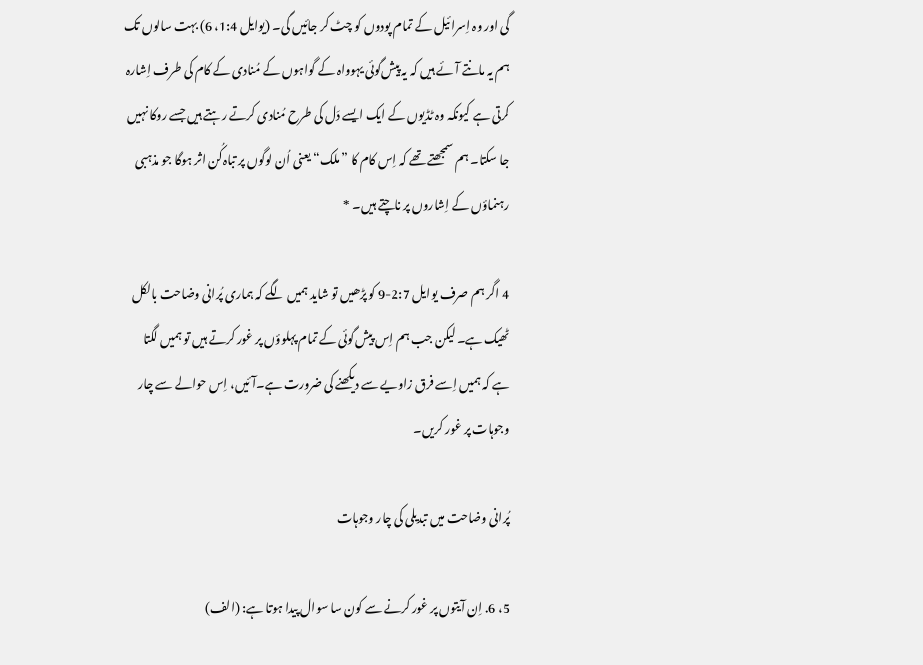گی اور وہ اِسرائیل کے تمام پودوں کو چٹ کر جائیں گی۔ (یوایل 1:4، 6) بہت سالوں تک ہم یہ مانتے آئے ہیں کہ یہ پیش‌گوئی یہوواہ کے گواہوں کے مُنادی کے کام کی طرف اِشارہ کرتی ہے کیونکہ وہ ٹڈیوں کے ایک ایسے دَل کی طرح مُنادی کرتے رہتے ہیں جسے روکا نہیں جا سکتا۔ ہم سمجھتے تھے کہ اِس کام کا ”ملک“ یعنی اُن لوگوں پر تباہ‌کُن اثر ہوگا جو مذہبی رہنماؤں کے اِشاروں پر ناچتے ہیں۔ *

4 اگر ہم صرف یوایل 2:7-9 کو پڑھیں تو شاید ہمیں لگے کہ ہماری پُرانی وضاحت بالکل ٹھیک ہے۔ لیکن جب ہم اِس پیش‌گوئی کے تمام پہلوؤں پر غور کرتے ہیں تو ہمیں لگتا ہے کہ ہمیں اِسے فرق زاویے سے دیکھنے کی ضرورت ہے۔آئیں، اِس حوالے سے چار وجوہات پر غور کریں۔

پُرانی وضاحت میں تبدیلی کی چار وجوہات

5، 6. اِن آیتوں پر غور کرنے سے کون سا سوال پیدا ہوتا ہے: (الف)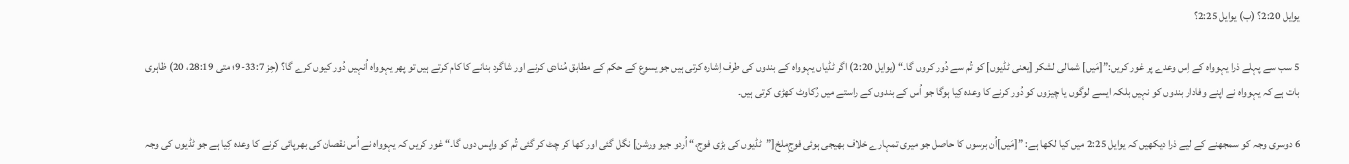یوایل 2:20؟ (ب) یوایل 2:25؟

5 سب سے پہلے ذرا یہوواہ کے اِس وعدے پر غور کریں:”[مَیں] شمالی لشکر [یعنی ٹڈیوں] کو تُم سے دُور کروں گا۔“ (یوایل 2:20) اگر ٹڈیاں یہوواہ کے بندوں کی طرف اِشارہ کرتی ہیں جو یسوع کے حکم کے مطابق مُنادی کرنے اور شاگرد بنانے کا کام کرتے ہیں تو پھر یہوواہ اُنہیں دُور کیوں کرے گا؟ (حِز 33:7-9؛ متی 28:19، 20) ظاہری بات ہے کہ یہوواہ نے اپنے وفادار بندوں کو نہیں بلکہ ایسے لوگوں یا چیزوں کو دُور کرنے کا وعدہ کِیا ہوگا جو اُس کے بندوں کے راستے میں رُکاوٹ کھڑی کرتی ہیں۔

6 دوسری وجہ کو سمجھنے کے لیے ذرا دیکھیں کہ یوایل 2:25 میں کیا لکھا ہے: ”[مَیں]اُن برسوں کا حاصل جو میری تمہارے خلاف بھیجی ہوئی فوجِ‌ملخ[”ٹڈیوں کی بڑی فوج،“ اُردو جیو ورشن] نگل گئی اور کھا کر چٹ کر گئی تُم کو واپس دوں گا۔“ غور کریں کہ یہوواہ نے اُس نقصان کی بھرپائی کرنے کا وعدہ کِیا ہے جو ٹڈیوں کی وجہ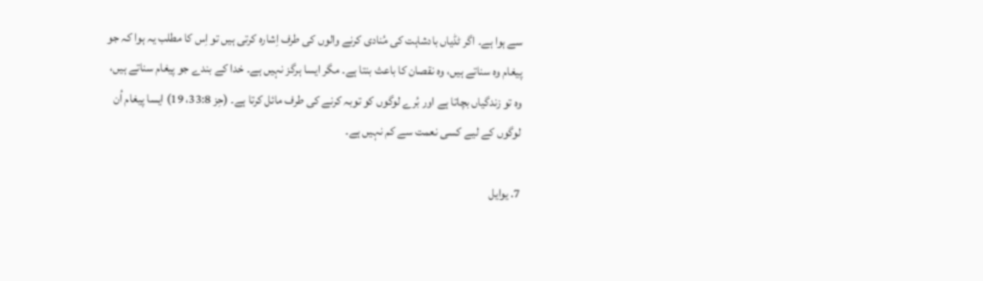سے ہوا ہے۔ اگر ٹڈیاں بادشاہت کی مُنادی کرنے والوں کی طرف اِشارہ کرتی ہیں تو اِس کا مطلب یہ ہوا کہ جو پیغام وہ سناتے ہیں، وہ نقصان کا باعث بنتا ہے۔ مگر ایسا ہرگز نہیں ہے۔ خدا کے بندے جو پیغام سناتے ہیں، وہ تو زندگیاں بچاتا ہے اور بُرے لوگوں کو توبہ کرنے کی طرف مائل کرتا ہے۔ (حِز 33:8، 19) ایسا پیغام اُن لوگوں کے لیے کسی نعمت سے کم نہیں ہے۔

7. یوایل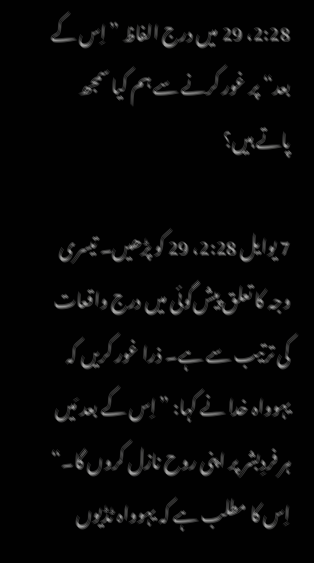2:28، 29 میں درج الفاظ ”اِس کے بعد“ پر غور کرنے سے ہم کیا سمجھ پاتے ہیں؟

7 یوایل 2:28، 29 کو پڑھیں۔ تیسری وجہ کا تعلق پیش‌گوئی میں درج واقعات کی ترتیب سے ہے۔ ذرا غور کریں کہ یہوواہ خدا نے کہا: ”اِس کے بعد مَیں ہر فردِبشر پر اپنی روح نازل کروں گا۔“ اِس کا مطلب ہے کہ یہوواہ ٹڈیوں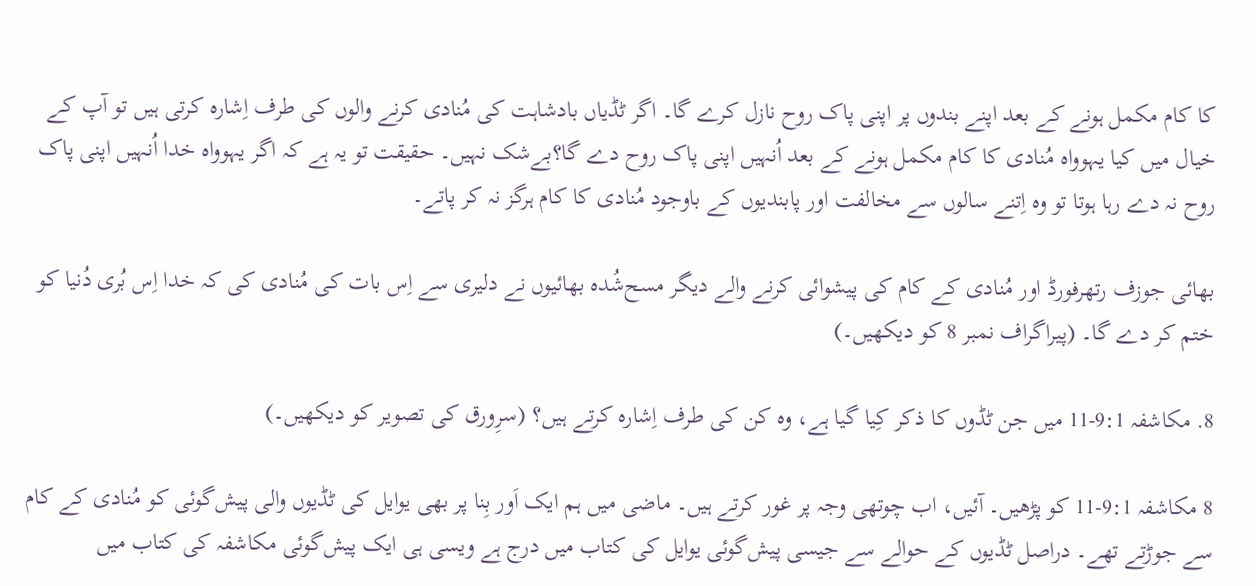کا کام مکمل ہونے کے بعد اپنے بندوں پر اپنی پاک روح نازل کرے گا۔ اگر ٹڈیاں بادشاہت کی مُنادی کرنے والوں کی طرف اِشارہ کرتی ہیں تو آپ کے خیال میں کیا یہوواہ مُنادی کا کام مکمل ہونے کے بعد اُنہیں اپنی پاک روح دے گا؟بےشک نہیں۔ حقیقت تو یہ ہے کہ اگر یہوواہ خدا اُنہیں اپنی پاک روح نہ دے رہا ہوتا تو وہ اِتنے سالوں سے مخالفت اور پابندیوں کے باوجود مُنادی کا کام ہرگز نہ کر پاتے۔

بھائی جوزف رتھرفورڈ اور مُنادی کے کام کی پیشوائی کرنے والے دیگر مسح‌شُدہ بھائیوں نے دلیری سے اِس بات کی مُنادی کی کہ خدا اِس بُری دُنیا کو ختم کر دے گا۔ (پیراگراف نمبر 8 کو دیکھیں۔)

8. مکاشفہ 9:1-11 میں جن ٹڈوں کا ذکر کِیا گیا ہے، وہ کن کی طرف اِشارہ کرتے ہیں؟ (سرِورق کی تصویر کو دیکھیں۔)

8 مکاشفہ 9:1-11 کو پڑھیں۔ آئیں، اب چوتھی وجہ پر غور کرتے ہیں۔ ماضی میں ہم ایک اَور بِنا پر بھی یوایل کی ٹڈیوں والی پیش‌گوئی کو مُنادی کے کام سے جوڑتے تھے۔ دراصل ٹڈیوں کے حوالے سے جیسی پیش‌گوئی یوایل کی کتاب میں درج ہے ویسی ہی ایک پیش‌گوئی مکاشفہ کی کتاب میں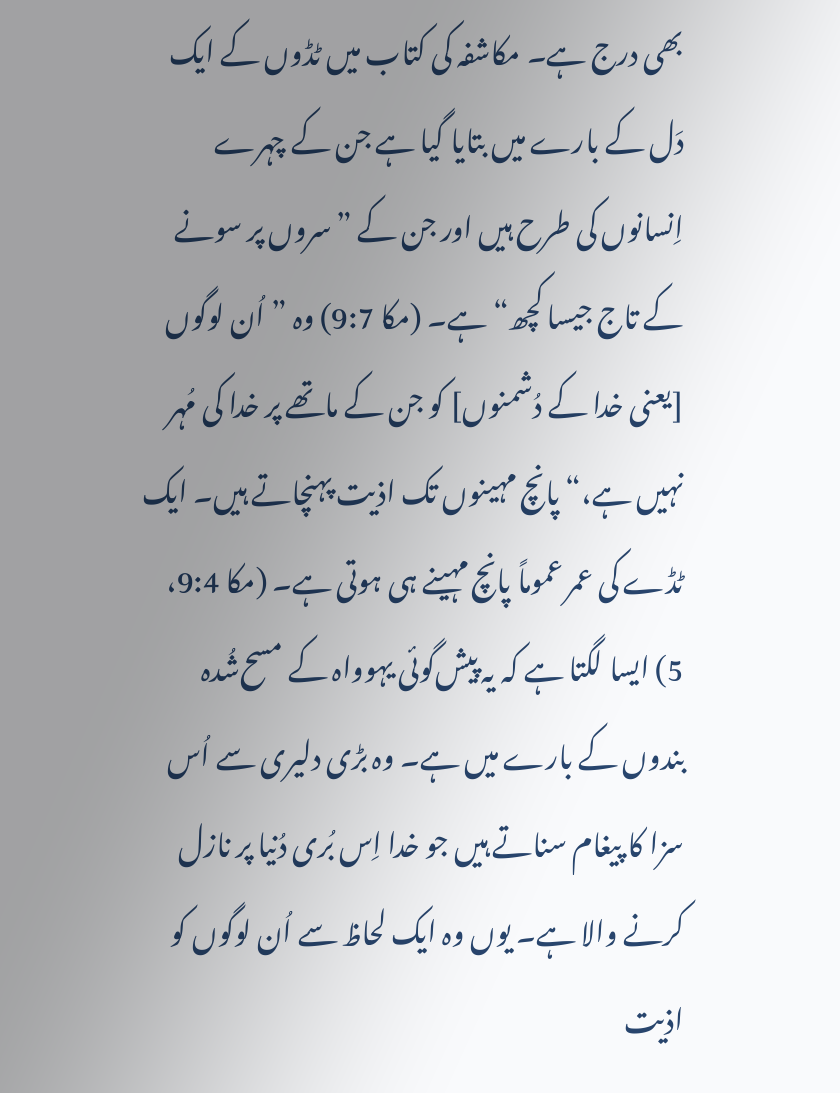بھی درج ہے۔ مکاشفہ کی کتاب میں ٹڈوں کے ایک دَل کے بارے میں بتایا گیا ہے جن کے چہرے اِنسانوں کی طرح ہیں اور جن کے ”سروں پر سونے کے تاج جیسا کچھ“ ہے۔ (مکا 9:7) وہ ”اُن لوگوں [یعنی خدا کے دُشمنوں] کو جن کے ماتھے پر خدا کی مُہر نہیں ہے،“ پانچ مہینوں تک اذیت پہنچاتے ہیں۔ ایک ٹڈے کی عمر عموماً پانچ مہینے ہی ہوتی ہے۔ (مکا 9:4، 5) ایسا لگتا ہے کہ یہ پیش‌گوئی یہوواہ کے مسح‌شُدہ بندوں کے بارے میں ہے۔ وہ بڑی دلیری سے اُس سزا کا پیغام سناتے ہیں جو خدا اِس بُری دُنیا پر نازل کرنے والا ہے۔ یوں وہ ایک لحاظ سے اُن لوگوں کو اذیت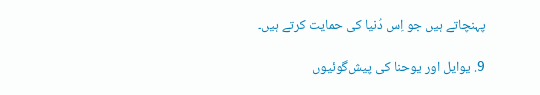پہنچاتے ہیں جو اِس دُنیا کی حمایت کرتے ہیں۔

9. یوایل اور یوحنا کی پیش‌گوئیوں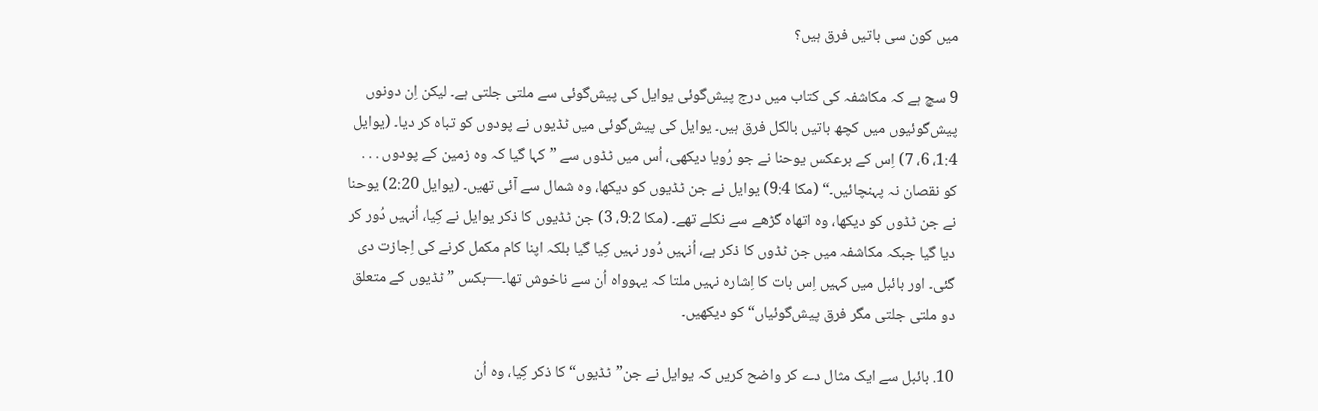میں کون سی باتیں فرق ہیں؟

9 سچ ہے کہ مکاشفہ کی کتاب میں درج پیش‌گوئی یوایل کی پیش‌گوئی سے ملتی جلتی ہے۔ لیکن اِن دونوں پیش‌گوئیوں میں کچھ باتیں بالکل فرق ہیں۔ یوایل کی پیش‌گوئی میں ٹڈیوں نے پودوں کو تباہ کر دیا۔ (یوایل 1:4، 6، 7) اِس کے برعکس یوحنا نے جو رُویا دیکھی، اُس میں ٹڈوں سے ”کہا گیا کہ وہ زمین کے پودوں . . . کو نقصان نہ پہنچائیں۔“ (مکا 9:4) یوایل نے جن ٹڈیوں کو دیکھا، وہ شمال سے آئی تھیں۔ (یوایل 2:20) یوحنا نے جن ٹڈوں کو دیکھا، وہ اتھاہ گڑھے سے نکلے تھے۔ (مکا 9:2، 3) جن ٹڈیوں کا ذکر یوایل نے کِیا، اُنہیں دُور کر دیا گیا جبکہ مکاشفہ میں جن ٹڈوں کا ذکر ہے، اُنہیں دُور نہیں کِیا گیا بلکہ اپنا کام مکمل کرنے کی اِجازت دی گئی۔ اور بائبل میں کہیں اِس بات کا اِشارہ نہیں ملتا کہ یہوواہ اُن سے ناخوش تھا۔—بکس ” ٹڈیوں کے متعلق دو ملتی جلتی مگر فرق پیش‌گوئیاں“ کو دیکھیں۔

10. بائبل سے ایک مثال دے کر واضح کریں کہ یوایل نے جن”ٹڈیوں“ کا ذکر کِیا، وہ اُن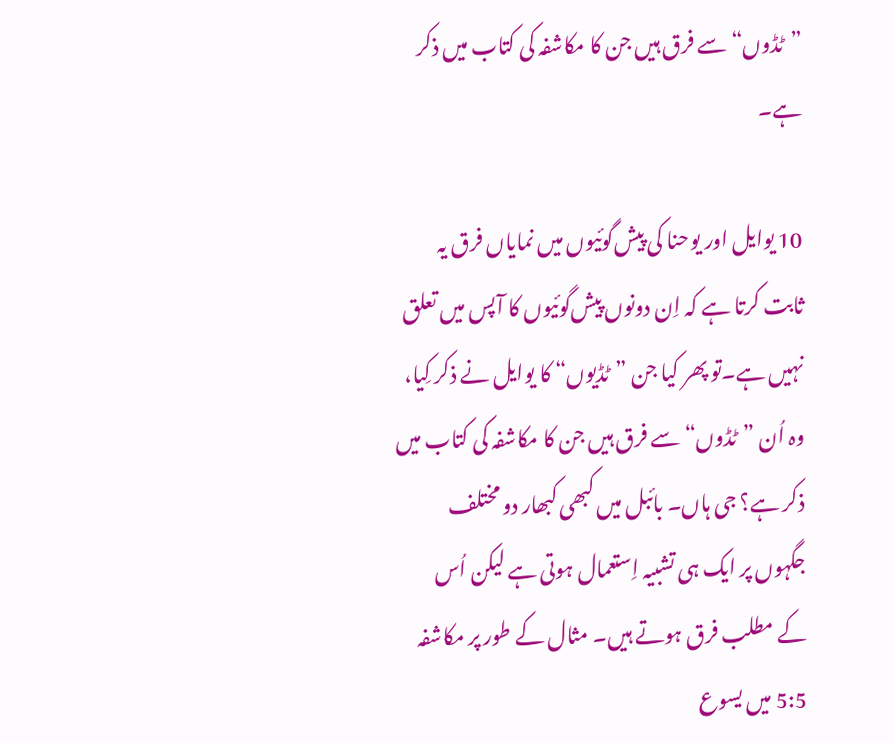”ٹڈوں“ سے فرق ہیں جن کا مکاشفہ کی کتاب میں ذکر ہے۔

10 یوایل اور یوحنا کی پیش‌گوئیوں میں نمایاں فرق یہ ثابت کرتا ہے کہ اِن دونوں پیش‌گوئیوں کا آپس میں تعلق نہیں ہے۔تو پھر کیا جن ”ٹڈیوں“ کا یوایل نے ذکر کِیا، وہ اُن ”ٹڈوں“ سے فرق ہیں جن کا مکاشفہ کی کتاب میں ذکر ہے؟ جی ہاں۔ بائبل میں کبھی کبھار دو مختلف جگہوں پر ایک ہی تشبیہ اِستعمال ہوتی ہے لیکن اُس کے مطلب فرق ہوتے ہیں۔ مثال کے طور پر مکاشفہ 5:5 میں یسوع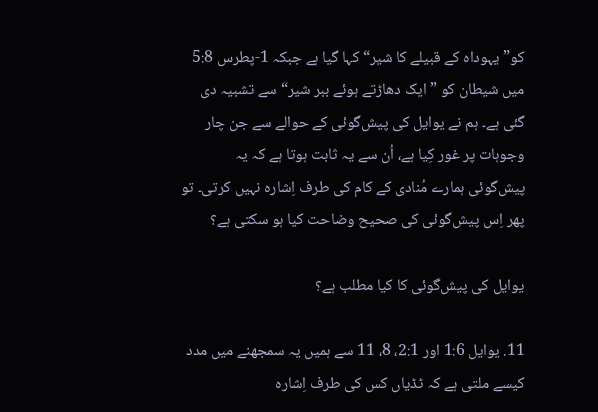کو”یہوداہ کے قبیلے کا شیر“ کہا گیا ہے جبکہ 1-پطرس 5:8 میں شیطان کو ”ایک دھاڑتے ہوئے ببر شیر“ سے تشبیہ دی گئی ہے۔ ہم نے یوایل کی پیش‌گوئی کے حوالے سے جن چار وجوہات پر غور کِیا ہے، اُن سے یہ ثابت ہوتا ہے کہ یہ پیش‌گوئی ہمارے مُنادی کے کام کی طرف اِشارہ نہیں کرتی۔ تو پھر اِس پیش‌گوئی کی صحیح وضاحت کیا ہو سکتی ہے؟

یوایل کی پیش‌گوئی کا کیا مطلب ہے؟

11. یوایل 1:6 اور 2:1، 8، 11 سے ہمیں یہ سمجھنے میں مدد کیسے ملتی ہے کہ ٹڈیاں کس کی طرف اِشارہ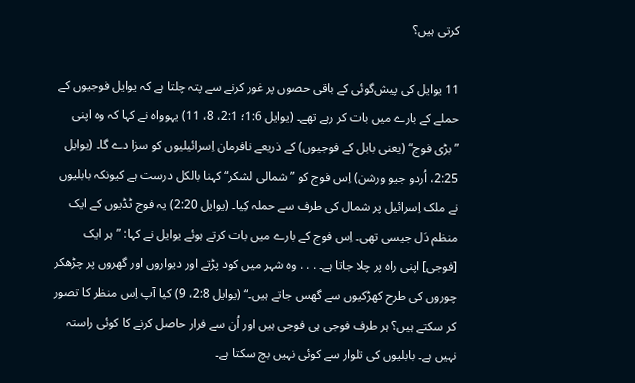کرتی ہیں؟

11 یوایل کی پیش‌گوئی کے باقی حصوں پر غور کرنے سے پتہ چلتا ہے کہ یوایل فوجیوں کے حملے کے بارے میں بات کر رہے تھے۔ (یوایل 1:6؛ 2:1، 8، 11) یہوواہ نے کہا کہ وہ اپنی ”بڑی فوج“ (یعنی بابل کے فوجیوں) کے ذریعے نافرمان اِسرائیلیوں کو سزا دے گا۔ (یوایل 2:25، اُردو جیو ورشن) اِس فوج کو ”شمالی لشکر“ کہنا بالکل درست ہے کیونکہ بابلیوں نے ملک اِسرائیل پر شمال کی طرف سے حملہ کِیا۔ (یوایل 2:20) یہ فوج ٹڈیوں کے ایک منظم دَل جیسی تھی۔ اِس فوج کے بارے میں بات کرتے ہوئے یوایل نے کہا: ”ہر ایک [فوجی] اپنی راہ پر چلا جاتا ہے۔ . . . وہ شہر میں کود پڑتے اور دیواروں اور گھروں پر چڑھکر چوروں کی طرح کھڑکیوں سے گھس جاتے ہیں۔“ (یوایل 2:8، 9) کیا آپ اِس منظر کا تصور کر سکتے ہیں؟ ہر طرف فوجی ہی فوجی ہیں اور اُن سے فرار حاصل کرنے کا کوئی راستہ نہیں ہے۔ بابلیوں کی تلوار سے کوئی نہیں بچ سکتا ہے۔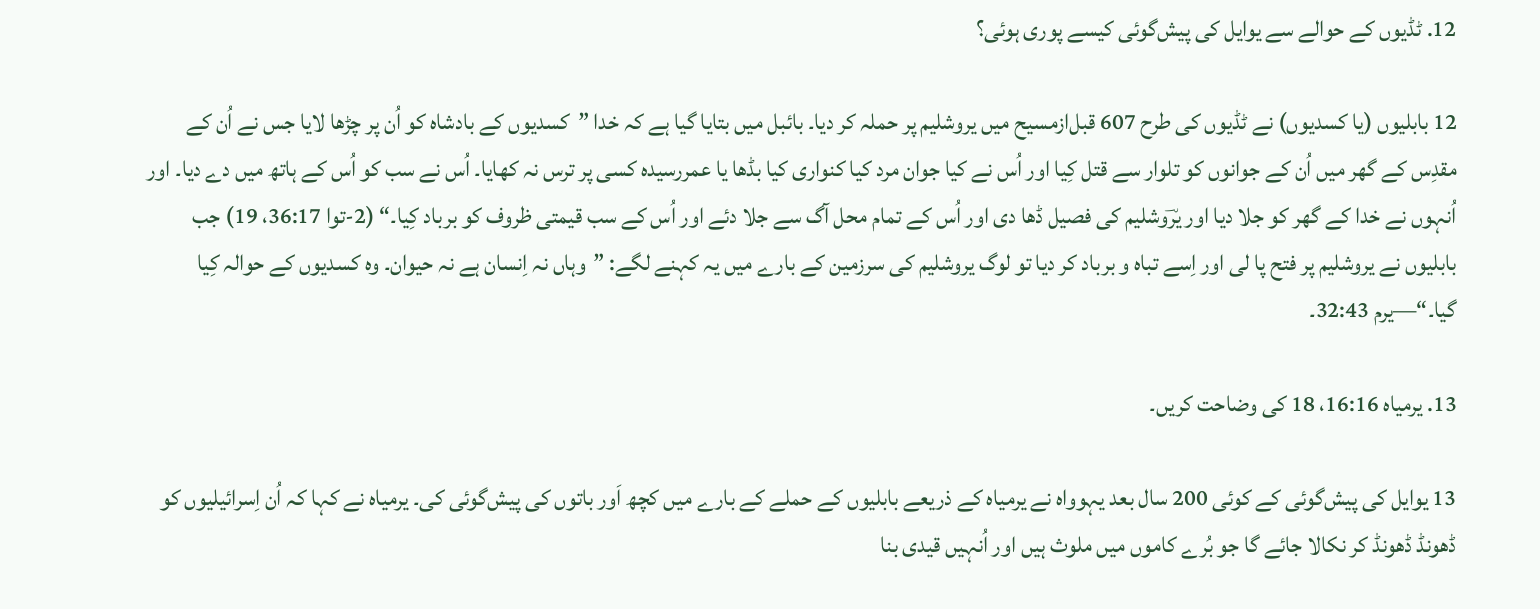12. ٹڈیوں کے حوالے سے یوایل کی پیش‌گوئی کیسے پوری ہوئی؟

12 بابلیوں (یا کسدیوں) نے ٹڈیوں کی طرح 607 قبل‌ازمسیح میں یروشلیم پر حملہ کر دیا۔ بائبل میں بتایا گیا ہے کہ خدا ”کسدیوں کے بادشاہ کو اُن پر چڑھا لایا جس نے اُن کے مقدِس کے گھر میں اُن کے جوانوں کو تلوار سے قتل کِیا اور اُس نے کیا جوان مرد کیا کنواری کیا بڈھا یا عمررسیدہ کسی پر ترس نہ کھایا۔ اُس نے سب کو اُس کے ہاتھ میں دے دیا۔ اور اُنہوں نے خدا کے گھر کو جلا دیا اور یرؔوشلیم کی فصیل ڈھا دی اور اُس کے تمام محل آگ سے جلا دئے اور اُس کے سب قیمتی ظروف کو برباد کِیا۔“ (2-توا 36:17، 19) جب بابلیوں نے یروشلیم پر فتح پا لی اور اِسے تباہ و برباد کر دیا تو لوگ یروشلیم کی سرزمین کے بارے میں یہ کہنے لگے: ”وہاں نہ اِنسان ہے نہ حیوان۔ وہ کسدیوں کے حوالہ کِیا گیا۔“—یرم 32:43۔

13. یرمیاہ 16:16، 18 کی وضاحت کریں۔

13 یوایل کی پیش‌گوئی کے کوئی 200 سال بعد یہوواہ نے یرمیاہ کے ذریعے بابلیوں کے حملے کے بارے میں کچھ اَور باتوں کی پیش‌گوئی کی۔ یرمیاہ نے کہا کہ اُن اِسرائیلیوں کو ڈھونڈ ڈھونڈ کر نکالا جائے گا جو بُرے کاموں میں ملوث ہیں اور اُنہیں قیدی بنا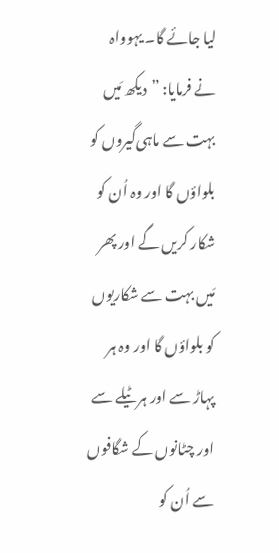لیا جائے گا۔ یہوواہ نے فرمایا: ”دیکھ مَیں بہت سے ماہی‌گیروں کو بلواؤں گا اور وہ اُن کو شکار کریں گے اور پھر مَیں بہت سے شکاریوں کو بلواؤں گا اور وہ ہر پہاڑ سے اور ہر ٹیلے سے اور چٹانوں کے شگافوں سے اُن کو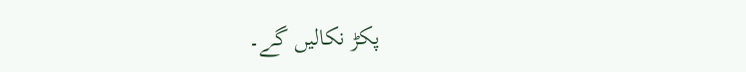پکڑ نکالیں گے۔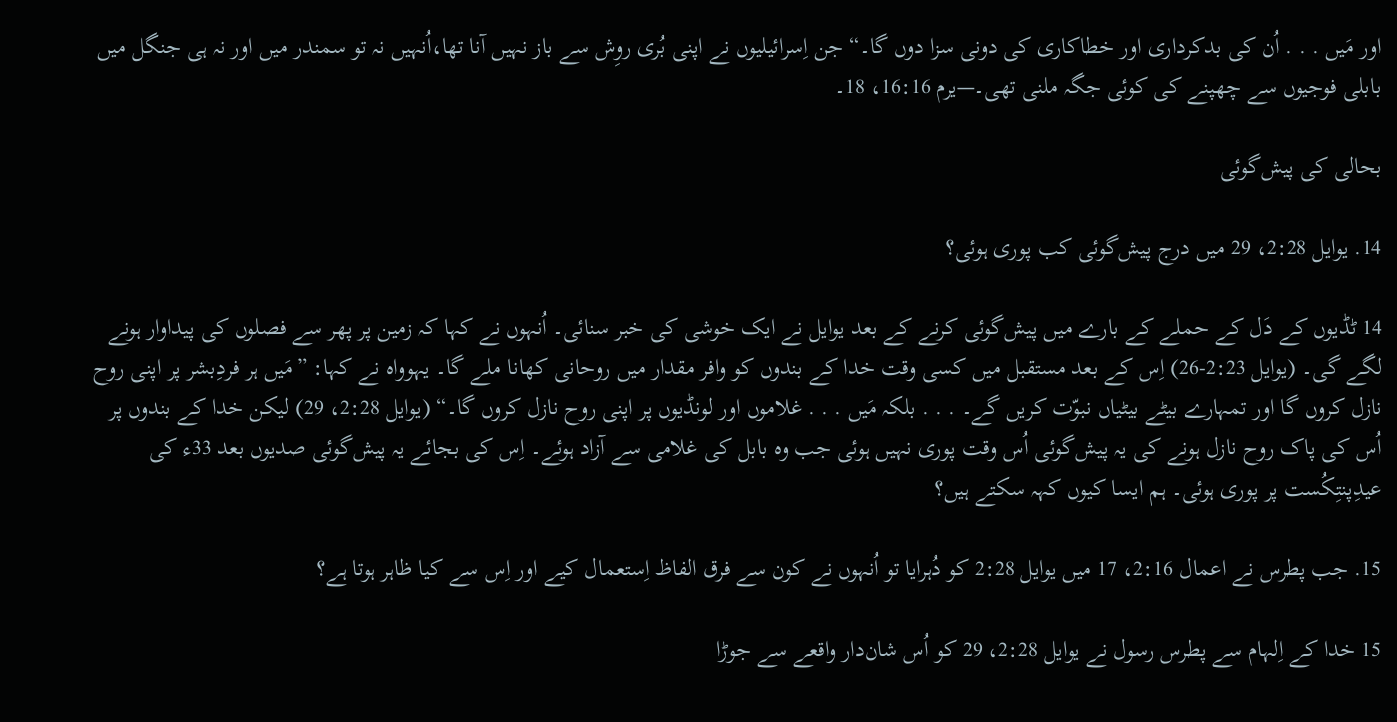اور مَیں . . . اُن کی بدکرداری اور خطاکاری کی دونی سزا دوں گا۔“ جن اِسرائیلیوں نے اپنی بُری روِش سے باز نہیں آنا تھا،اُنہیں نہ تو سمندر میں اور نہ ہی جنگل میں بابلی فوجیوں سے چھپنے کی کوئی جگہ ملنی تھی۔—یرم 16:16، 18۔

بحالی کی پیش‌گوئی

14. یوایل 2:28، 29 میں درج پیش‌گوئی کب پوری ہوئی؟

14 ٹڈیوں کے دَل کے حملے کے بارے میں پیش‌گوئی کرنے کے بعد یوایل نے ایک خوشی کی خبر سنائی۔ اُنہوں نے کہا کہ زمین پر پھر سے فصلوں کی پیداوار ہونے لگے گی۔ (یوایل 2:23-26) اِس کے بعد مستقبل میں کسی وقت خدا کے بندوں کو وافر مقدار میں روحانی کھانا ملے گا۔ یہوواہ نے کہا: ”مَیں ہر فردِبشر پر اپنی روح نازل کروں گا اور تمہارے بیٹے بیٹیاں نبوّت کریں گے۔ . . . بلکہ مَیں . . . غلاموں اور لونڈیوں پر اپنی روح نازل کروں گا۔“ (یوایل 2:28، 29) لیکن خدا کے بندوں پر اُس کی پاک روح نازل ہونے کی یہ پیش‌گوئی اُس وقت پوری نہیں ہوئی جب وہ بابل کی غلامی سے آزاد ہوئے۔ اِس کی بجائے یہ پیش‌گوئی صدیوں بعد 33ء کی عیدِپنتِکُست پر پوری ہوئی۔ ہم ایسا کیوں کہہ سکتے ہیں؟

15. جب پطرس نے اعمال 2:16، 17 میں یوایل 2:28 کو دُہرایا تو اُنہوں نے کون سے فرق الفاظ اِستعمال کیے اور اِس سے کیا ظاہر ہوتا ہے؟

15 خدا کے اِلہام سے پطرس رسول نے یوایل 2:28، 29 کو اُس شان‌دار واقعے سے جوڑا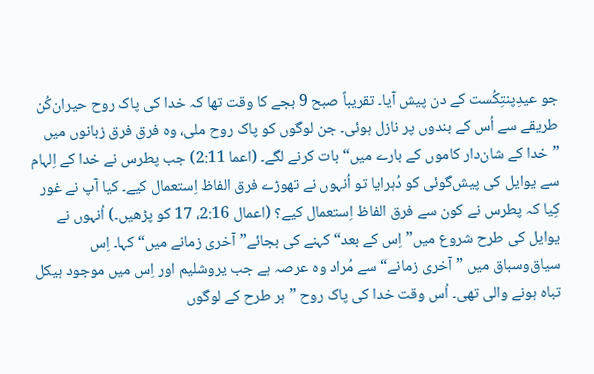جو عیدِپنتِکُست کے دن پیش آیا۔ تقریباً صبح 9 بجے کا وقت تھا کہ خدا کی پاک روح حیران‌کُن طریقے سے اُس کے بندوں پر نازل ہوئی۔ جن لوگوں کو پاک روح ملی، وہ فرق فرق زبانوں میں ”خدا کے شان‌دار کاموں کے بارے میں“ بات کرنے لگے۔ (اعما 2:11) جب پطرس نے خدا کے اِلہام سے یوایل کی پیش‌گوئی کو دُہرایا تو اُنہوں نے تھوڑے فرق الفاظ اِستعمال کیے۔ کیا آپ نے غور کِیا کہ پطرس نے کون سے فرق الفاظ اِستعمال کیے؟ (اعمال 2:16، 17 کو پڑھیں۔) اُنہوں نے یوایل کی طرح شروع میں”اِس کے بعد“ کہنے کی بجائے”آخری زمانے میں“ کہا۔ اِس سیاق‌وسباق میں ”آخری زمانے“ سے مُراد وہ عرصہ ہے جب یروشلیم اور اِس میں موجود ہیکل تباہ ہونے والی تھی۔ اُس وقت خدا کی پاک روح ”ہر طرح کے لوگوں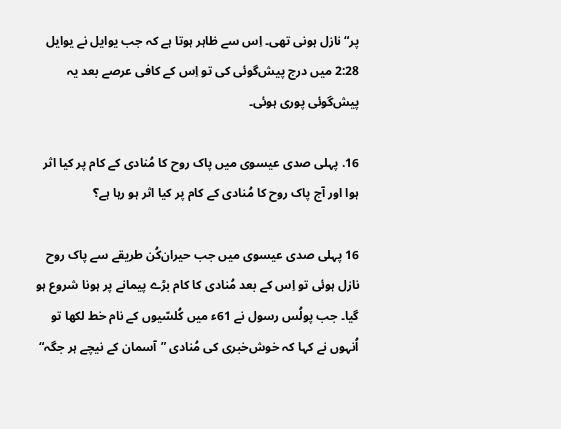پر“ نازل ہونی تھی۔ اِس سے ظاہر ہوتا ہے کہ جب یوایل نے یوایل 2:28 میں درج پیش‌گوئی کی تو اِس کے کافی عرصے بعد یہ پیش‌گوئی پوری ہوئی۔

16. پہلی صدی عیسوی میں پاک روح کا مُنادی کے کام پر کیا اثر ہوا اور آج پاک روح کا مُنادی کے کام پر کیا اثر ہو رہا ہے؟

16 پہلی صدی عیسوی میں جب حیران‌کُن طریقے سے پاک روح نازل ہوئی تو اِس کے بعد مُنادی کا کام بڑے پیمانے پر ہونا شروع ہو گیا۔ جب پولُس رسول نے 61ء میں کُلسّیوں کے نام خط لکھا تو اُنہوں نے کہا کہ خوش‌خبری کی مُنادی ”آسمان کے نیچے ہر جگہ“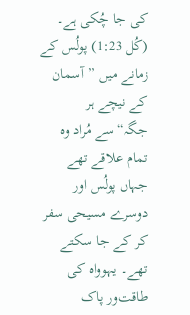کی جا چُکی ہے۔ (کُل 1:23) پولُس کے زمانے میں ”آسمان کے نیچے ہر جگہ“سے مُراد وہ تمام علاقے تھے جہاں پولُس اور دوسرے مسیحی سفر کر کے جا سکتے تھے۔ یہوواہ کی طاقت‌ور پاک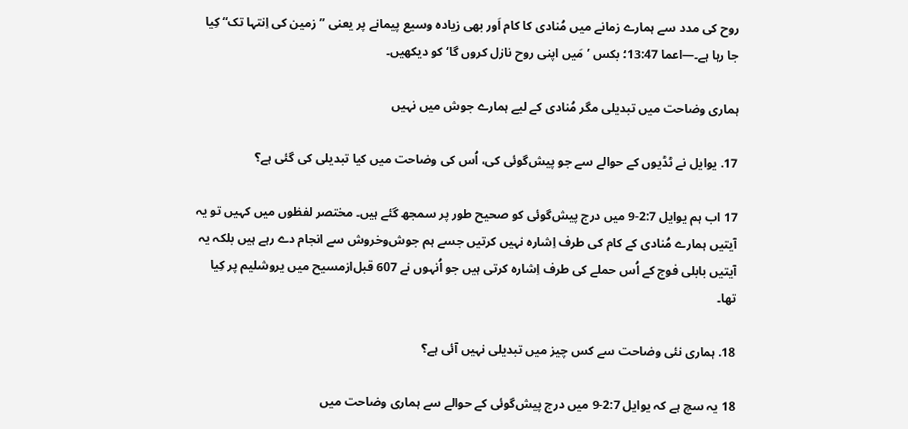روح کی مدد سے ہمارے زمانے میں مُنادی کا کام اَور بھی زیادہ وسیع پیمانے پر یعنی ”زمین کی اِنتہا تک“ کِیا جا رہا ہے۔—اعما 13:47؛ بکس ’ مَیں اپنی روح نازل کروں گا‘ کو دیکھیں۔

ہماری وضاحت میں تبدیلی مگر مُنادی کے لیے ہمارے جوش میں نہیں

17. یوایل نے ٹڈیوں کے حوالے سے جو پیش‌گوئی کی، اُس کی وضاحت میں کیا تبدیلی کی گئی ہے؟

17 اب ہم یوایل 2:7-9 میں درج پیش‌گوئی کو صحیح طور پر سمجھ گئے ہیں۔ مختصر لفظوں میں کہیں تو یہ آیتیں ہمارے مُنادی کے کام کی طرف اِشارہ نہیں کرتیں جسے ہم جوش‌وخروش سے انجام دے رہے ہیں بلکہ یہ آیتیں بابلی فوج کے اُس حملے کی طرف اِشارہ کرتی ہیں جو اُنہوں نے 607 قبل‌ازمسیح میں یروشلیم پر کِیا تھا۔

18. ہماری نئی وضاحت سے کس چیز میں تبدیلی نہیں آئی ہے؟

18 یہ سچ ہے کہ یوایل 2:7-9 میں درج پیش‌گوئی کے حوالے سے ہماری وضاحت میں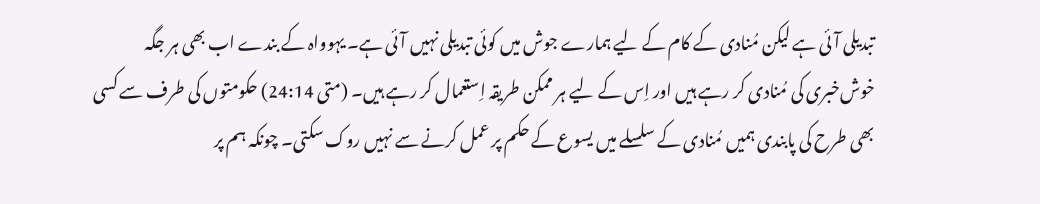تبدیلی آئی ہے لیکن مُنادی کے کام کے لیے ہمارے جوش میں کوئی تبدیلی نہیں آئی ہے۔ یہوواہ کے بندے اب بھی ہر جگہ خوش‌خبری کی مُنادی کر رہے ہیں اور اِس کے لیے ہر ممکن طریقہ اِستعمال کر رہے ہیں۔ (متی 24:14) حکومتوں کی طرف سے کسی بھی طرح کی پابندی ہمیں مُنادی کے سلسلے میں یسوع کے حکم پر عمل کرنے سے نہیں روک سکتی۔ چونکہ ہم پر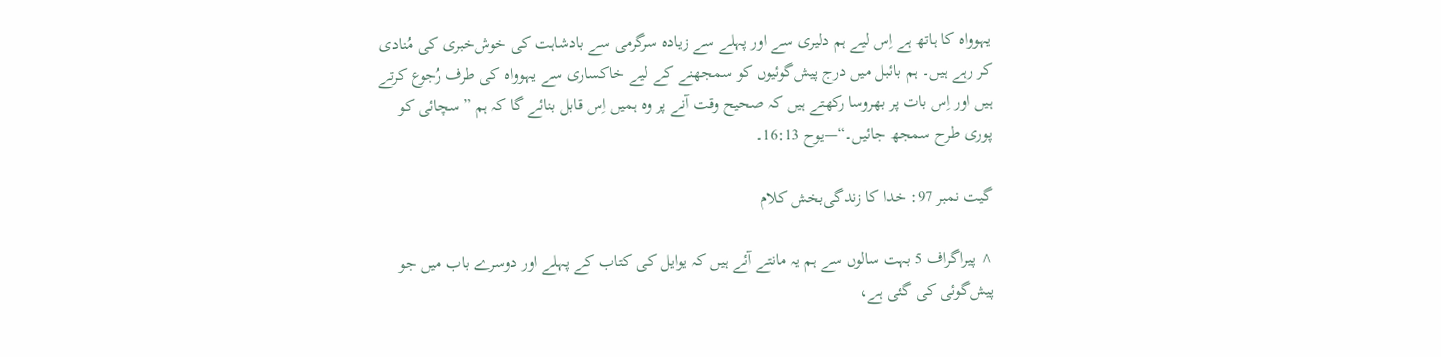یہوواہ کا ہاتھ ہے اِس لیے ہم دلیری سے اور پہلے سے زیادہ سرگرمی سے بادشاہت کی خوش‌خبری کی مُنادی کر رہے ہیں۔ ہم بائبل میں درج پیش‌گوئیوں کو سمجھنے کے لیے خاکساری سے یہوواہ کی طرف رُجوع کرتے ہیں اور اِس بات پر بھروسا رکھتے ہیں کہ صحیح وقت آنے پر وہ ہمیں اِس قابل بنائے گا کہ ہم ”سچائی کو پوری طرح سمجھ جائیں۔“—یوح 16:13۔

گیت نمبر 97: خدا کا زندگی‌بخش کلام

^ پیراگراف 5 بہت سالوں سے ہم یہ مانتے آئے ہیں کہ یوایل کی کتاب کے پہلے اور دوسرے باب میں جو پیش‌گوئی کی گئی ہے،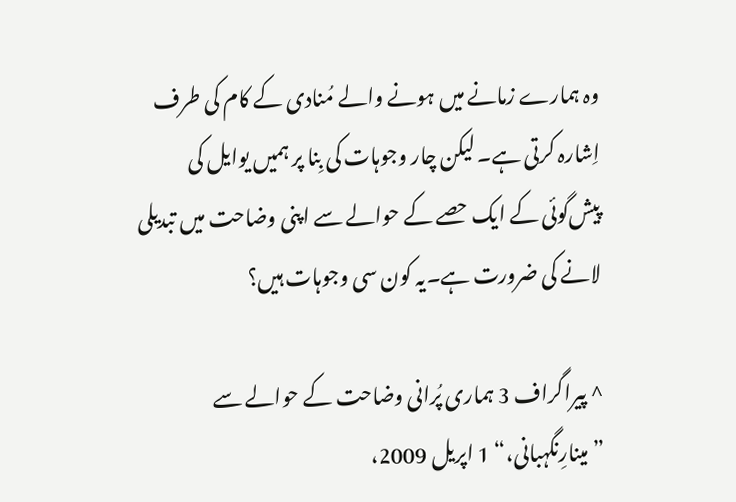وہ ہمارے زمانے میں ہونے والے مُنادی کے کام کی طرف اِشارہ کرتی ہے۔ لیکن چار وجوہات کی بِنا پر ہمیں یوایل کی پیش‌گوئی کے ایک حصے کے حوالے سے اپنی وضاحت میں تبدیلی لانے کی ضرورت ہے۔یہ کون سی وجوہات ہیں؟

^ پیراگراف 3 ہماری پُرانی وضاحت کے حوالے سے ”مینارِنگہبانی،“ 1 اپریل 2009،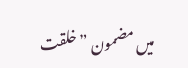میں مضمون ”خلقت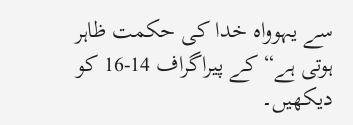سے یہوواہ خدا کی حکمت ظاہر ہوتی ہے“ کے پیراگراف 14-16 کو دیکھیں۔